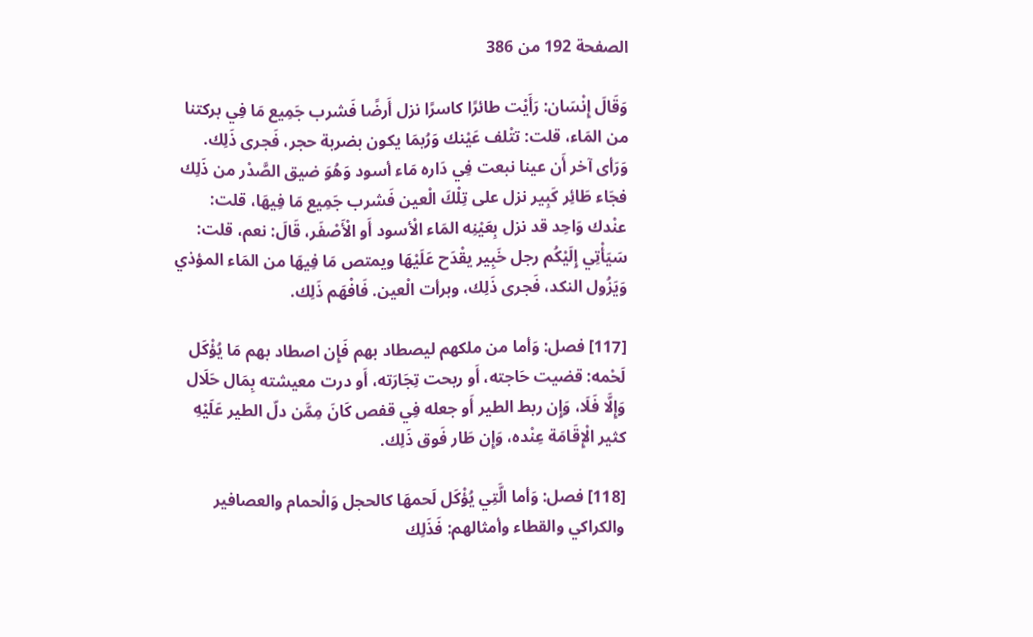الصفحة 192 من 386

وَقَالَ إِنْسَان: رَأَيْت طائرًا كاسرًا نزل أَرضًا فَشرب جَمِيع مَا فِي بركتنا من المَاء، قلت: تتْلف عَيْنك وَرُبمَا يكون بضربة حجر، فَجرى ذَلِك. وَرَأى آخر أَن عينا نبعت فِي دَاره مَاء أسود وَهُوَ ضيق الصَّدْر من ذَلِك فجَاء طَائِر كَبِير نزل على تِلْكَ الْعين فَشرب جَمِيع مَا فِيهَا، قلت: عنْدك وَاحِد قد نزل بِعَيْنِه المَاء الْأسود أَو الْأَصْفَر، قَالَ: نعم، قلت: سَيَأْتِي إِلَيْكُم رجل خَبِير يقْدَح عَلَيْهَا ويمتص مَا فِيهَا من المَاء المؤذي وَيَزُول النكد، فَجرى ذَلِك، وبرأت الْعين. فَافْهَم ذَلِك.

[117] فصل: وَأما من ملكهم ليصطاد بهم فَإِن اصطاد بهم مَا يُؤْكَل لَحْمه: قضيت حَاجته، أَو ربحت تِجَارَته، أَو درت معيشته بِمَال حَلَال وَإِلَّا فَلَا، وَإِن ربط الطير أَو جعله فِي قفص كَانَ مِمَّن دلّ الطير عَلَيْهِ كثير الْإِقَامَة عِنْده، وَإِن طَار فَوق ذَلِك.

[118] فصل: وَأما الَّتِي يُؤْكَل لَحمهَا كالحجل وَالْحمام والعصافير والكراكي والقطاء وأمثالهم: فَذَلِك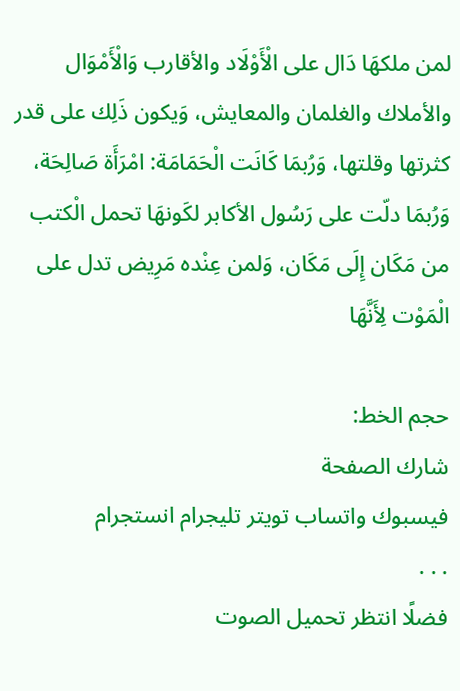لمن ملكهَا دَال على الْأَوْلَاد والأقارب وَالْأَمْوَال والأملاك والغلمان والمعايش، وَيكون ذَلِك على قدر كثرتها وقلتها، وَرُبمَا كَانَت الْحَمَامَة: امْرَأَة صَالِحَة، وَرُبمَا دلّت على رَسُول الأكابر لكَونهَا تحمل الْكتب من مَكَان إِلَى مَكَان، وَلمن عِنْده مَرِيض تدل على الْمَوْت لِأَنَّهَا

حجم الخط:
شارك الصفحة
فيسبوك واتساب تويتر تليجرام انستجرام
. . .
فضلًا انتظر تحميل الصوت